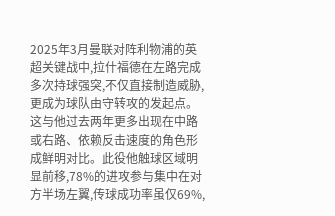2025年3月曼联对阵利物浦的英超关键战中,拉什福德在左路完成多次持球强突,不仅直接制造威胁,更成为球队由守转攻的发起点。这与他过去两年更多出现在中路或右路、依赖反击速度的角色形成鲜明对比。此役他触球区域明显前移,78%的进攻参与集中在对方半场左翼,传球成功率虽仅69%,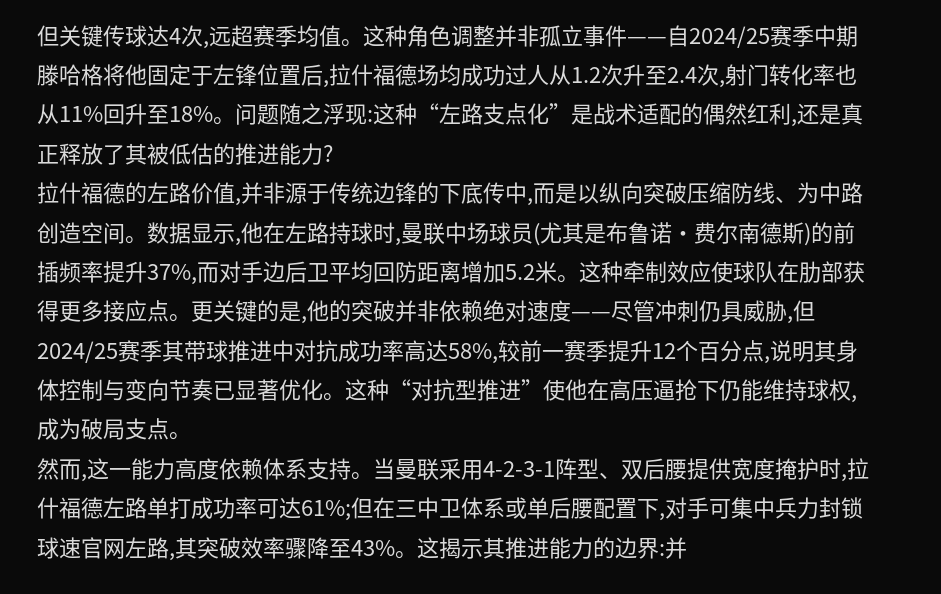但关键传球达4次,远超赛季均值。这种角色调整并非孤立事件——自2024/25赛季中期滕哈格将他固定于左锋位置后,拉什福德场均成功过人从1.2次升至2.4次,射门转化率也从11%回升至18%。问题随之浮现:这种“左路支点化”是战术适配的偶然红利,还是真正释放了其被低估的推进能力?
拉什福德的左路价值,并非源于传统边锋的下底传中,而是以纵向突破压缩防线、为中路创造空间。数据显示,他在左路持球时,曼联中场球员(尤其是布鲁诺·费尔南德斯)的前插频率提升37%,而对手边后卫平均回防距离增加5.2米。这种牵制效应使球队在肋部获得更多接应点。更关键的是,他的突破并非依赖绝对速度——尽管冲刺仍具威胁,但2024/25赛季其带球推进中对抗成功率高达58%,较前一赛季提升12个百分点,说明其身体控制与变向节奏已显著优化。这种“对抗型推进”使他在高压逼抢下仍能维持球权,成为破局支点。
然而,这一能力高度依赖体系支持。当曼联采用4-2-3-1阵型、双后腰提供宽度掩护时,拉什福德左路单打成功率可达61%;但在三中卫体系或单后腰配置下,对手可集中兵力封锁球速官网左路,其突破效率骤降至43%。这揭示其推进能力的边界:并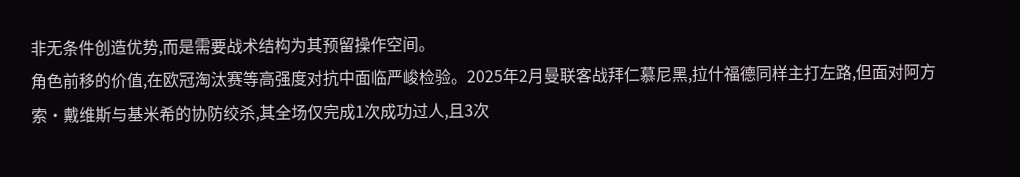非无条件创造优势,而是需要战术结构为其预留操作空间。
角色前移的价值,在欧冠淘汰赛等高强度对抗中面临严峻检验。2025年2月曼联客战拜仁慕尼黑,拉什福德同样主打左路,但面对阿方索·戴维斯与基米希的协防绞杀,其全场仅完成1次成功过人,且3次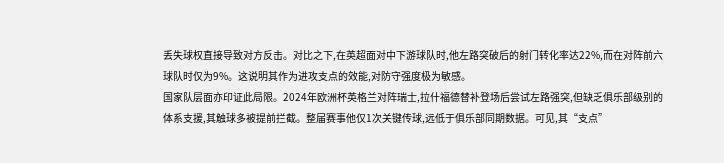丢失球权直接导致对方反击。对比之下,在英超面对中下游球队时,他左路突破后的射门转化率达22%,而在对阵前六球队时仅为9%。这说明其作为进攻支点的效能,对防守强度极为敏感。
国家队层面亦印证此局限。2024年欧洲杯英格兰对阵瑞士,拉什福德替补登场后尝试左路强突,但缺乏俱乐部级别的体系支援,其触球多被提前拦截。整届赛事他仅1次关键传球,远低于俱乐部同期数据。可见,其“支点”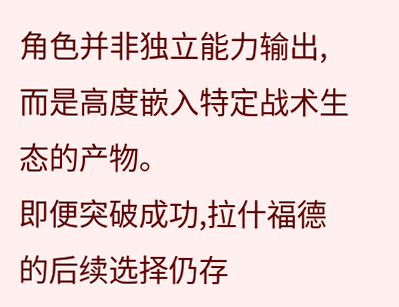角色并非独立能力输出,而是高度嵌入特定战术生态的产物。
即便突破成功,拉什福德的后续选择仍存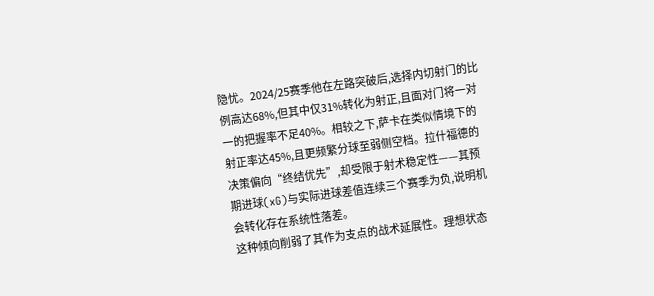隐忧。2024/25赛季他在左路突破后,选择内切射门的比例高达68%,但其中仅31%转化为射正,且面对门将一对一的把握率不足40%。相较之下,萨卡在类似情境下的射正率达45%,且更频繁分球至弱侧空档。拉什福德的决策偏向“终结优先”,却受限于射术稳定性——其预期进球(xG)与实际进球差值连续三个赛季为负,说明机会转化存在系统性落差。
这种倾向削弱了其作为支点的战术延展性。理想状态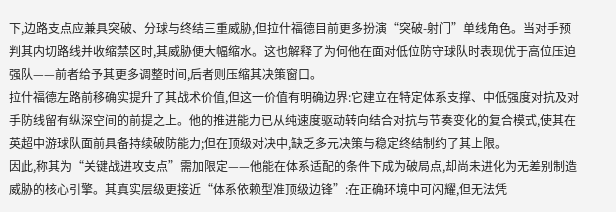下,边路支点应兼具突破、分球与终结三重威胁,但拉什福德目前更多扮演“突破-射门”单线角色。当对手预判其内切路线并收缩禁区时,其威胁便大幅缩水。这也解释了为何他在面对低位防守球队时表现优于高位压迫强队——前者给予其更多调整时间,后者则压缩其决策窗口。
拉什福德左路前移确实提升了其战术价值,但这一价值有明确边界:它建立在特定体系支撑、中低强度对抗及对手防线留有纵深空间的前提之上。他的推进能力已从纯速度驱动转向结合对抗与节奏变化的复合模式,使其在英超中游球队面前具备持续破防能力;但在顶级对决中,缺乏多元决策与稳定终结制约了其上限。
因此,称其为“关键战进攻支点”需加限定——他能在体系适配的条件下成为破局点,却尚未进化为无差别制造威胁的核心引擎。其真实层级更接近“体系依赖型准顶级边锋”:在正确环境中可闪耀,但无法凭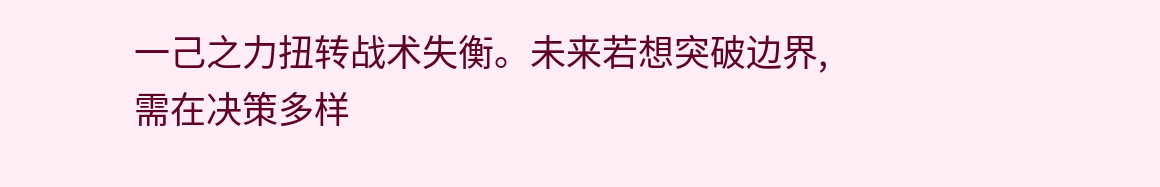一己之力扭转战术失衡。未来若想突破边界,需在决策多样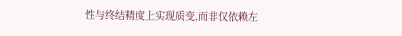性与终结精度上实现质变,而非仅依赖左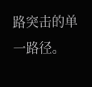路突击的单一路径。